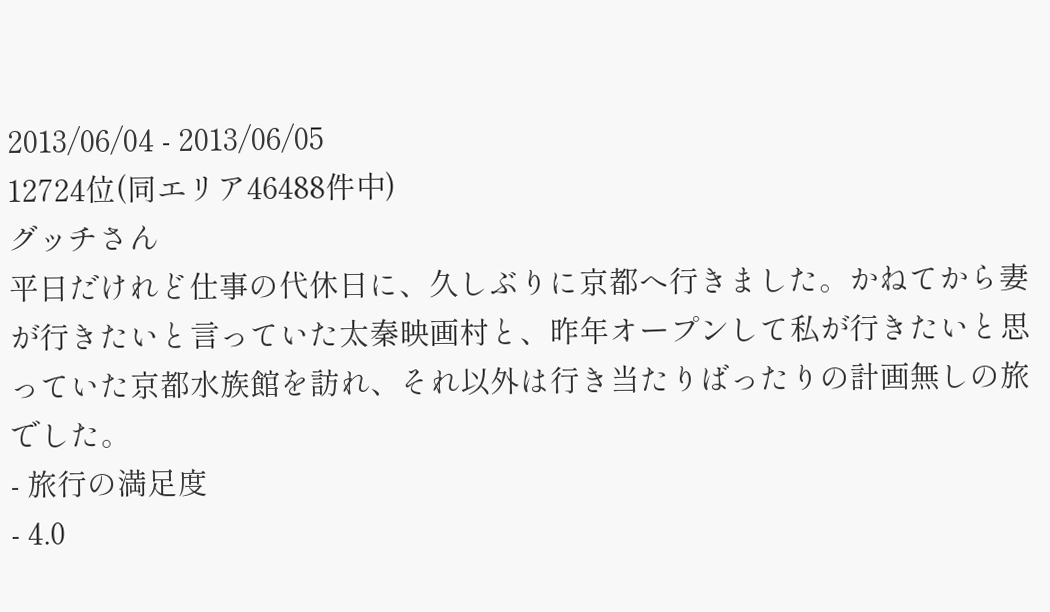2013/06/04 - 2013/06/05
12724位(同エリア46488件中)
グッチさん
平日だけれど仕事の代休日に、久しぶりに京都へ行きました。かねてから妻が行きたいと言っていた太秦映画村と、昨年オープンして私が行きたいと思っていた京都水族館を訪れ、それ以外は行き当たりばったりの計画無しの旅でした。
- 旅行の満足度
- 4.0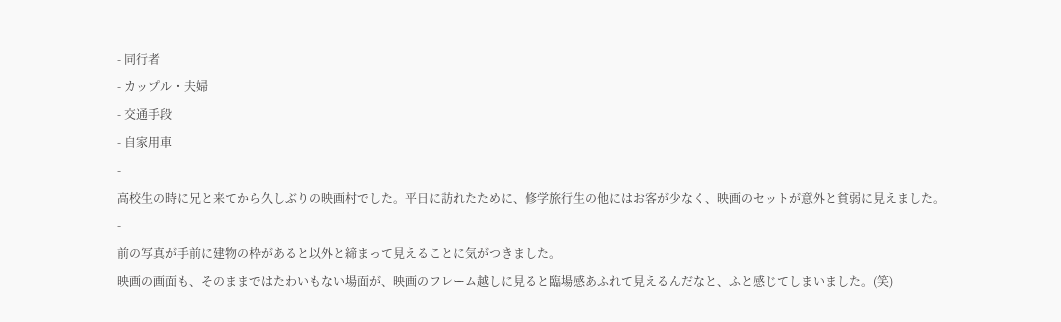- 同行者
- カップル・夫婦
- 交通手段
- 自家用車
-
高校生の時に兄と来てから久しぶりの映画村でした。平日に訪れたために、修学旅行生の他にはお客が少なく、映画のセットが意外と貧弱に見えました。
-
前の写真が手前に建物の枠があると以外と締まって見えることに気がつきました。
映画の画面も、そのままではたわいもない場面が、映画のフレーム越しに見ると臨場感あふれて見えるんだなと、ふと感じてしまいました。(笑)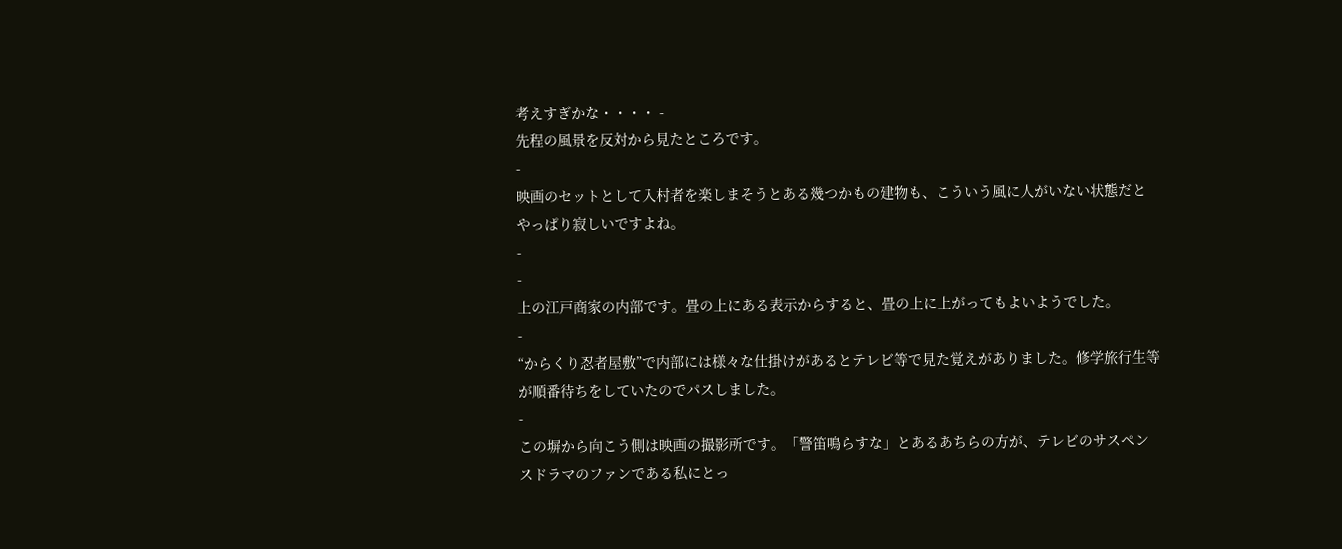考えすぎかな・・・・ -
先程の風景を反対から見たところです。
-
映画のセットとして入村者を楽しまそうとある幾つかもの建物も、こういう風に人がいない状態だとやっぱり寂しいですよね。
-
-
上の江戸商家の内部です。畳の上にある表示からすると、畳の上に上がってもよいようでした。
-
“からくり忍者屋敷”で内部には様々な仕掛けがあるとテレビ等で見た覚えがありました。修学旅行生等が順番待ちをしていたのでパスしました。
-
この塀から向こう側は映画の撮影所です。「警笛鳴らすな」とあるあちらの方が、テレビのサスペンスドラマのファンである私にとっ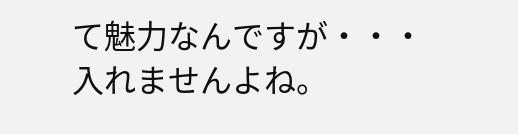て魅力なんですが・・・入れませんよね。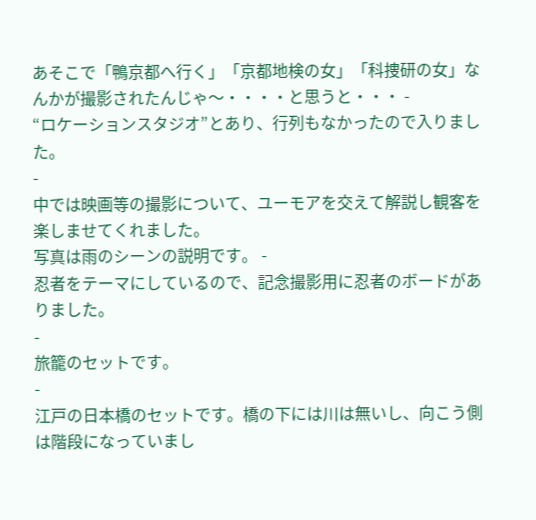あそこで「鴨京都へ行く」「京都地検の女」「科捜研の女」なんかが撮影されたんじゃ〜・・・・と思うと・・・ -
“ロケーションスタジオ”とあり、行列もなかったので入りました。
-
中では映画等の撮影について、ユーモアを交えて解説し観客を楽しませてくれました。
写真は雨のシーンの説明です。 -
忍者をテーマにしているので、記念撮影用に忍者のボードがありました。
-
旅籠のセットです。
-
江戸の日本橋のセットです。橋の下には川は無いし、向こう側は階段になっていまし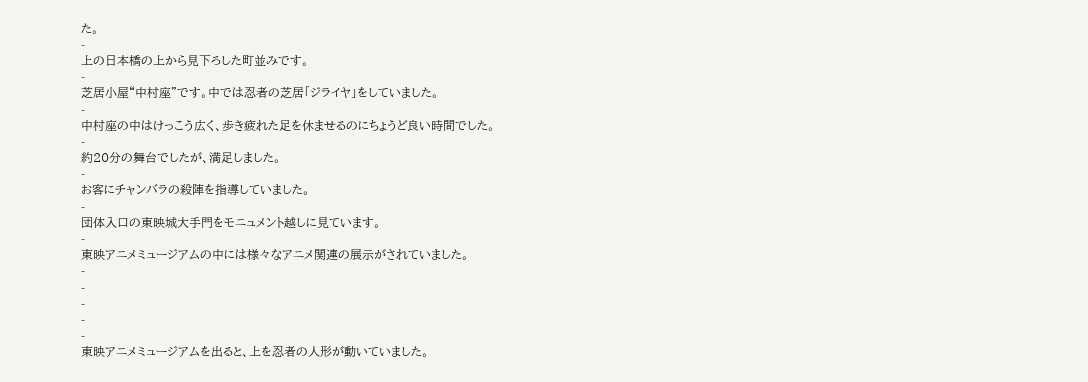た。
-
上の日本橋の上から見下ろした町並みです。
-
芝居小屋“中村座”です。中では忍者の芝居「ジライヤ」をしていました。
-
中村座の中はけっこう広く、歩き疲れた足を休ませるのにちょうど良い時間でした。
-
約20分の舞台でしたが、満足しました。
-
お客にチャンバラの殺陣を指導していました。
-
団体入口の東映城大手門をモニュメント越しに見ています。
-
東映アニメミュージアムの中には様々なアニメ関連の展示がされていました。
-
-
-
-
-
東映アニメミュージアムを出ると、上を忍者の人形が動いていました。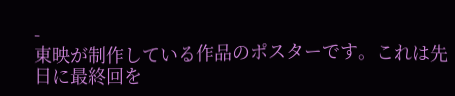-
東映が制作している作品のポスターです。これは先日に最終回を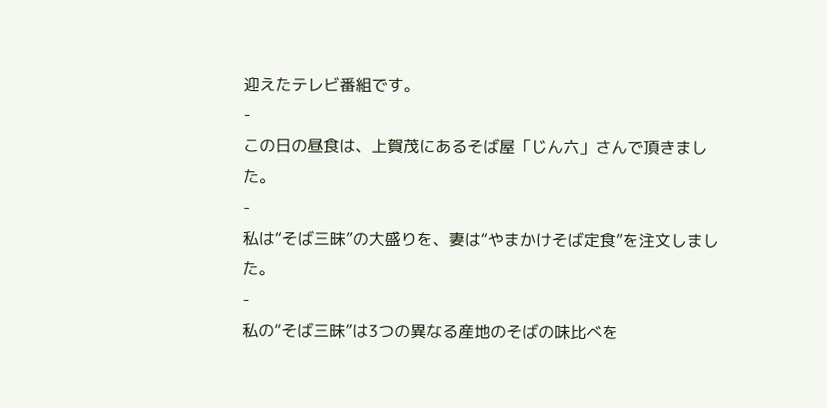迎えたテレビ番組です。
-
この日の昼食は、上賀茂にあるそば屋「じん六」さんで頂きました。
-
私は“そば三昧”の大盛りを、妻は“やまかけそば定食”を注文しました。
-
私の“そば三昧”は3つの異なる産地のそばの味比べを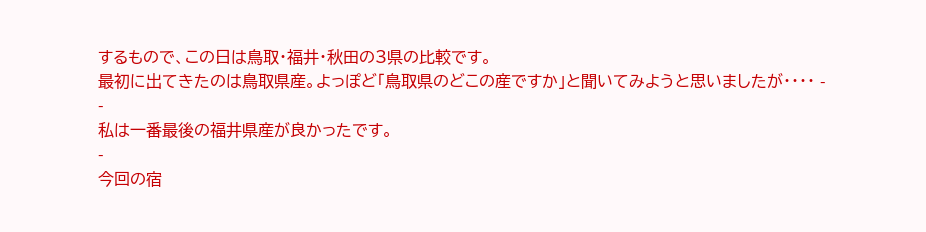するもので、この日は鳥取・福井・秋田の3県の比較です。
最初に出てきたのは鳥取県産。よっぽど「鳥取県のどこの産ですか」と聞いてみようと思いましたが・・・・ -
-
私は一番最後の福井県産が良かったです。
-
今回の宿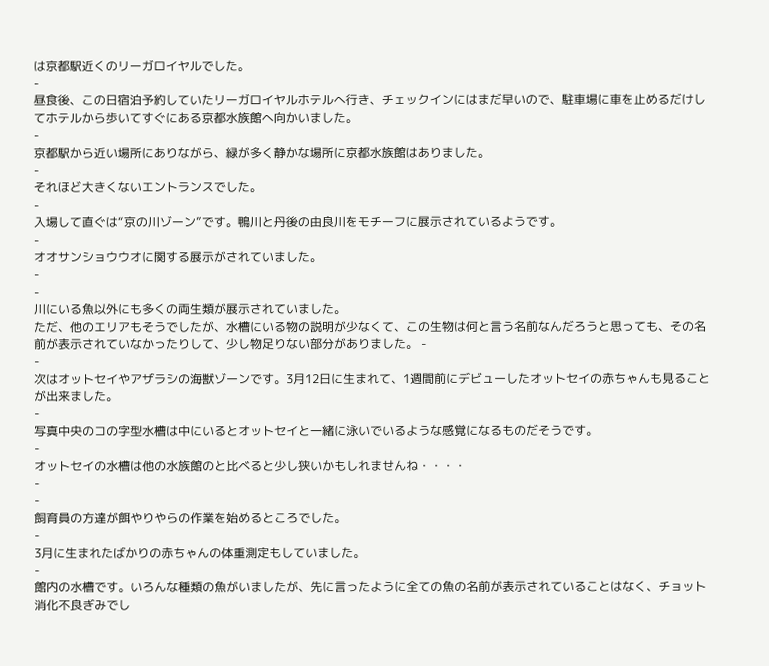は京都駅近くのリーガロイヤルでした。
-
昼食後、この日宿泊予約していたリーガロイヤルホテルへ行き、チェックインにはまだ早いので、駐車場に車を止めるだけしてホテルから歩いてすぐにある京都水族館へ向かいました。
-
京都駅から近い場所にありながら、緑が多く静かな場所に京都水族館はありました。
-
それほど大きくないエントランスでした。
-
入場して直ぐは“京の川ゾーン”です。鴨川と丹後の由良川をモチーフに展示されているようです。
-
オオサンショウウオに関する展示がされていました。
-
-
川にいる魚以外にも多くの両生類が展示されていました。
ただ、他のエリアもそうでしたが、水槽にいる物の説明が少なくて、この生物は何と言う名前なんだろうと思っても、その名前が表示されていなかったりして、少し物足りない部分がありました。 -
-
次はオットセイやアザラシの海獣ゾーンです。3月12日に生まれて、1週間前にデビューしたオットセイの赤ちゃんも見ることが出来ました。
-
写真中央のコの字型水槽は中にいるとオットセイと一緒に泳いでいるような感覚になるものだそうです。
-
オットセイの水槽は他の水族館のと比べると少し狭いかもしれませんね・・・・
-
-
飼育員の方達が餌やりやらの作業を始めるところでした。
-
3月に生まれたばかりの赤ちゃんの体重測定もしていました。
-
館内の水槽です。いろんな種類の魚がいましたが、先に言ったように全ての魚の名前が表示されていることはなく、チョット消化不良ぎみでし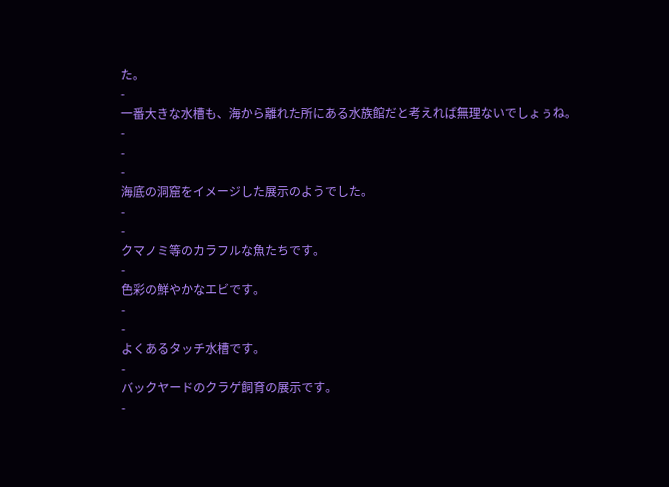た。
-
一番大きな水槽も、海から離れた所にある水族館だと考えれば無理ないでしょぅね。
-
-
-
海底の洞窟をイメージした展示のようでした。
-
-
クマノミ等のカラフルな魚たちです。
-
色彩の鮮やかなエビです。
-
-
よくあるタッチ水槽です。
-
バックヤードのクラゲ飼育の展示です。
-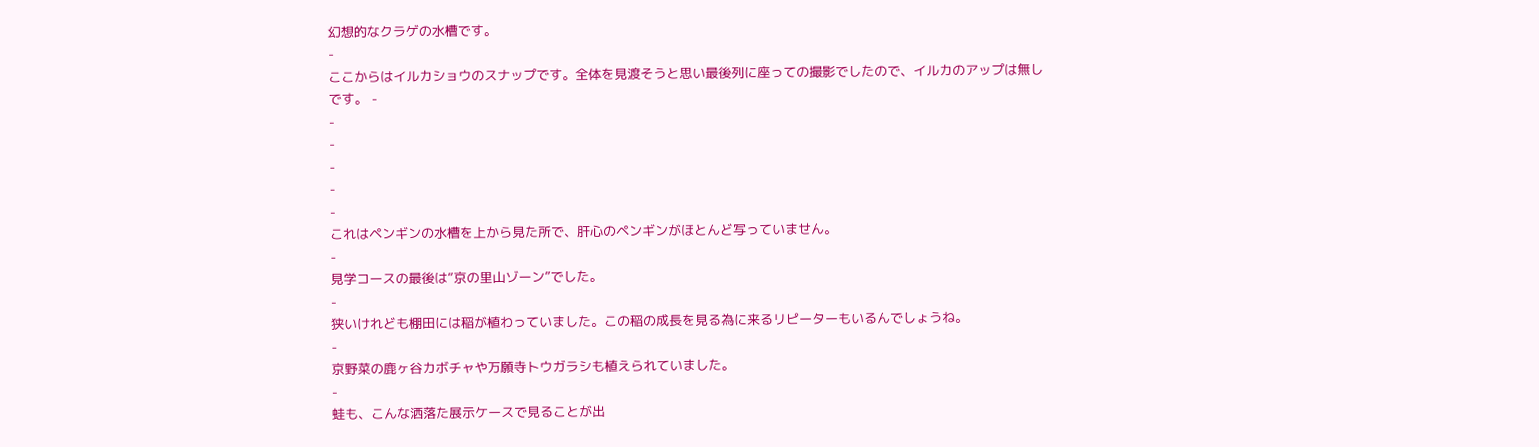幻想的なクラゲの水槽です。
-
ここからはイルカショウのスナップです。全体を見渡そうと思い最後列に座っての撮影でしたので、イルカのアップは無し
です。 -
-
-
-
-
-
これはペンギンの水槽を上から見た所で、肝心のペンギンがほとんど写っていません。
-
見学コースの最後は“京の里山ゾーン”でした。
-
狭いけれども棚田には稲が植わっていました。この稲の成長を見る為に来るリピーターもいるんでしょうね。
-
京野菜の鹿ヶ谷カボチャや万願寺トウガラシも植えられていました。
-
蛙も、こんな洒落た展示ケースで見ることが出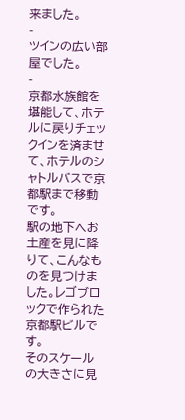来ました。
-
ツインの広い部屋でした。
-
京都水族館を堪能して、ホテルに戻りチェックインを済ませて、ホテルのシャトルバスで京都駅まで移動です。
駅の地下へお土産を見に降りて、こんなものを見つけました。レゴブロックで作られた京都駅ビルです。
そのスケールの大きさに見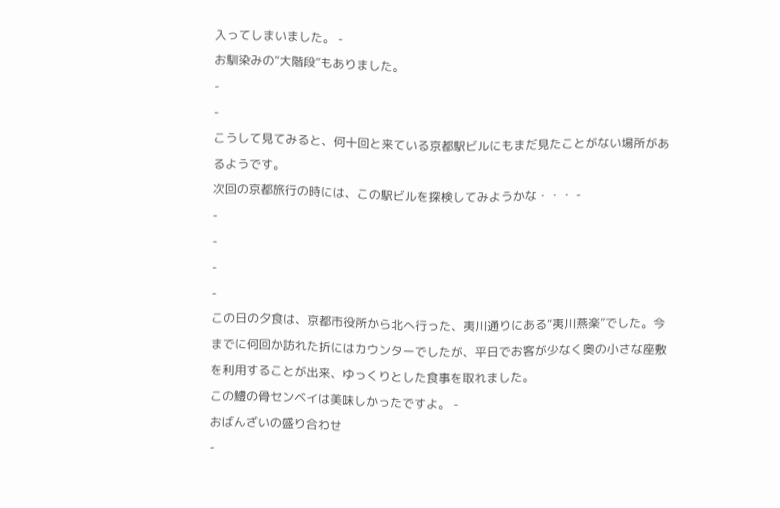入ってしまいました。 -
お馴染みの“大階段”もありました。
-
-
こうして見てみると、何十回と来ている京都駅ビルにもまだ見たことがない場所があるようです。
次回の京都旅行の時には、この駅ビルを探検してみようかな・・・ -
-
-
-
-
この日の夕食は、京都市役所から北へ行った、夷川通りにある“夷川燕楽”でした。今までに何回か訪れた折にはカウンターでしたが、平日でお客が少なく奥の小さな座敷を利用することが出来、ゆっくりとした食事を取れました。
この鱧の骨センベイは美味しかったですよ。 -
おばんざいの盛り合わせ
-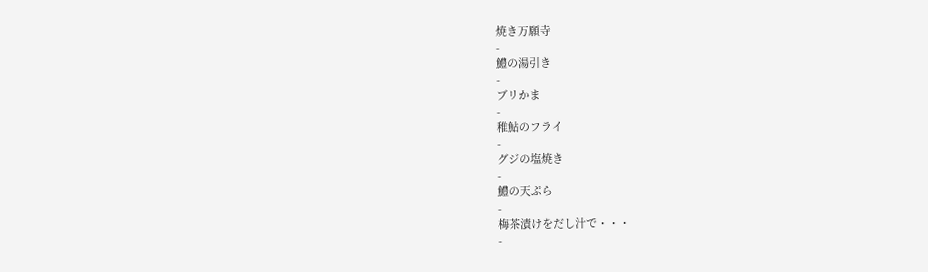焼き万願寺
-
鱧の湯引き
-
ブリかま
-
稚鮎のフライ
-
グジの塩焼き
-
鱧の天ぷら
-
梅茶漬けをだし汁で・・・
-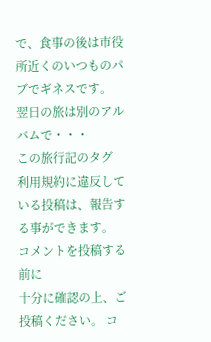で、食事の後は市役所近くのいつものパブでギネスです。
翌日の旅は別のアルバムで・・・
この旅行記のタグ
利用規約に違反している投稿は、報告する事ができます。
コメントを投稿する前に
十分に確認の上、ご投稿ください。 コ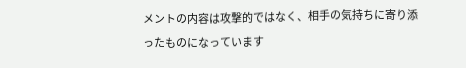メントの内容は攻撃的ではなく、相手の気持ちに寄り添ったものになっています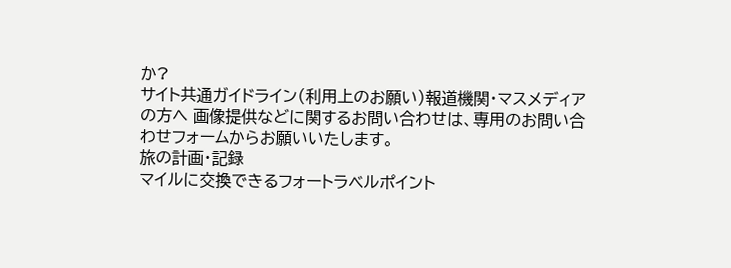か?
サイト共通ガイドライン(利用上のお願い)報道機関・マスメディアの方へ 画像提供などに関するお問い合わせは、専用のお問い合わせフォームからお願いいたします。
旅の計画・記録
マイルに交換できるフォートラベルポイント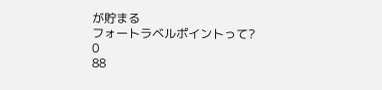が貯まる
フォートラベルポイントって?
0
88